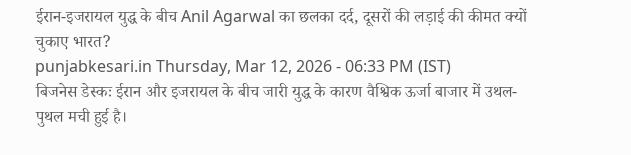ईरान-इजरायल युद्ध के बीच Anil Agarwal का छलका दर्द, दूसरों की लड़ाई की कीमत क्यों चुकाए भारत?
punjabkesari.in Thursday, Mar 12, 2026 - 06:33 PM (IST)
बिजनेस डेस्कः ईरान और इजरायल के बीच जारी युद्ध के कारण वैश्विक ऊर्जा बाजार में उथल-पुथल मची हुई है।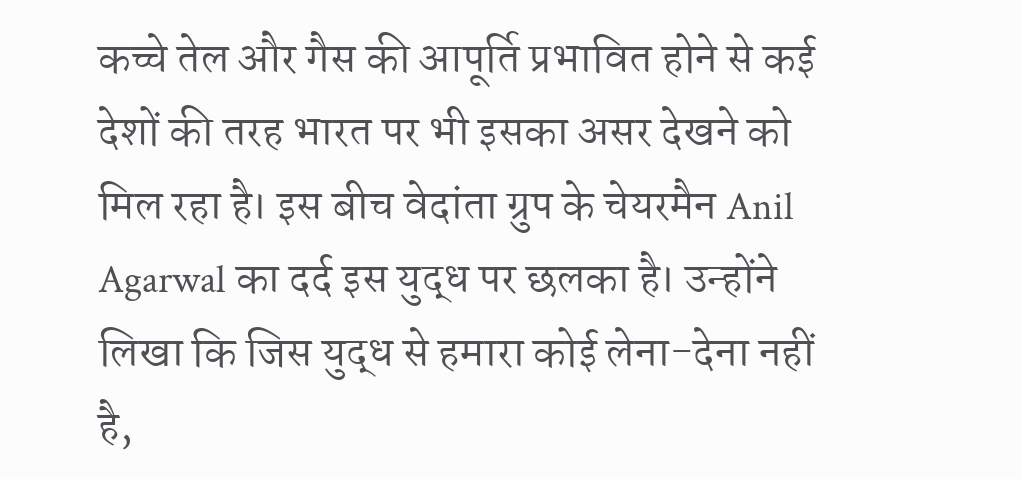कच्चे तेल और गैस की आपूर्ति प्रभावित होने से कई देशों की तरह भारत पर भी इसका असर देखने को मिल रहा है। इस बीच वेदांता ग्रुप के चेयरमैन Anil Agarwal का दर्द इस युद्ध पर छलका है। उन्होंने लिखा कि जिस युद्ध से हमारा कोई लेना-देना नहीं है,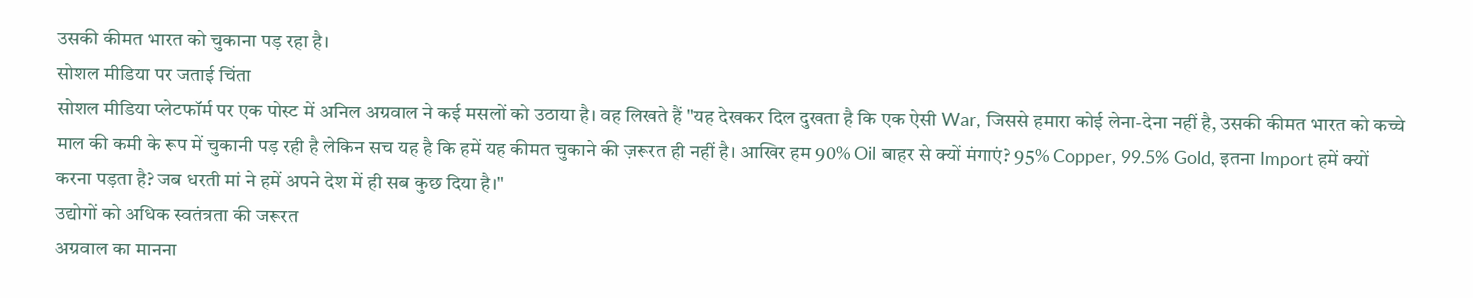उसकी कीमत भारत को चुकाना पड़ रहा है।
सोशल मीडिया पर जताई चिंता
सोशल मीडिया प्लेटफॉर्म पर एक पोस्ट में अनिल अग्रवाल ने कई मसलों को उठाया है। वह लिखते हैं "यह देखकर दिल दुखता है कि एक ऐसी War, जिससे हमारा कोई लेना-देना नहीं है, उसकी कीमत भारत को कच्चे माल की कमी के रूप में चुकानी पड़ रही है लेकिन सच यह है कि हमें यह कीमत चुकाने की ज़रूरत ही नहीं है। आखिर हम 90% Oil बाहर से क्यों मंगाएं? 95% Copper, 99.5% Gold, इतना Import हमें क्यों करना पड़ता है? जब धरती मां ने हमें अपने देश में ही सब कुछ दिया है।"
उद्योगों को अधिक स्वतंत्रता की जरूरत
अग्रवाल का मानना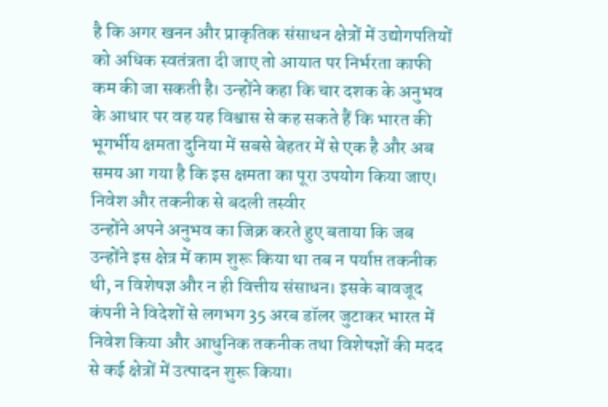है कि अगर खनन और प्राकृतिक संसाधन क्षेत्रों में उद्योगपतियों को अधिक स्वतंत्रता दी जाए तो आयात पर निर्भरता काफी कम की जा सकती है। उन्होंने कहा कि चार दशक के अनुभव के आधार पर वह यह विश्वास से कह सकते हैं कि भारत की भूगर्भीय क्षमता दुनिया में सबसे बेहतर में से एक है और अब समय आ गया है कि इस क्षमता का पूरा उपयोग किया जाए।
निवेश और तकनीक से बदली तस्वीर
उन्होंने अपने अनुभव का जिक्र करते हुए बताया कि जब उन्होंने इस क्षेत्र में काम शुरू किया था तब न पर्याप्त तकनीक थी, न विशेषज्ञ और न ही वित्तीय संसाधन। इसके बावजूद कंपनी ने विदेशों से लगभग 35 अरब डॉलर जुटाकर भारत में निवेश किया और आधुनिक तकनीक तथा विशेषज्ञों की मदद से कई क्षेत्रों में उत्पादन शुरू किया।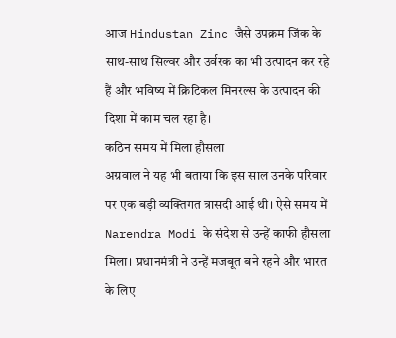आज Hindustan Zinc जैसे उपक्रम जिंक के साथ-साथ सिल्वर और उर्वरक का भी उत्पादन कर रहे हैं और भविष्य में क्रिटिकल मिनरल्स के उत्पादन की दिशा में काम चल रहा है।
कठिन समय में मिला हौसला
अग्रवाल ने यह भी बताया कि इस साल उनके परिवार पर एक बड़ी व्यक्तिगत त्रासदी आई थी। ऐसे समय में Narendra Modi के संदेश से उन्हें काफी हौसला मिला। प्रधानमंत्री ने उन्हें मजबूत बने रहने और भारत के लिए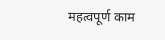महत्वपूर्ण काम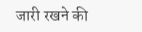जारी रखने की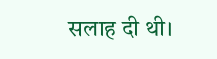सलाह दी थी।